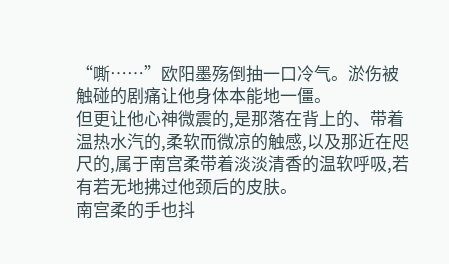“嘶……”欧阳墨殇倒抽一口冷气。淤伤被触碰的剧痛让他身体本能地一僵。
但更让他心神微震的,是那落在背上的、带着温热水汽的,柔软而微凉的触感,以及那近在咫尺的,属于南宫柔带着淡淡清香的温软呼吸,若有若无地拂过他颈后的皮肤。
南宫柔的手也抖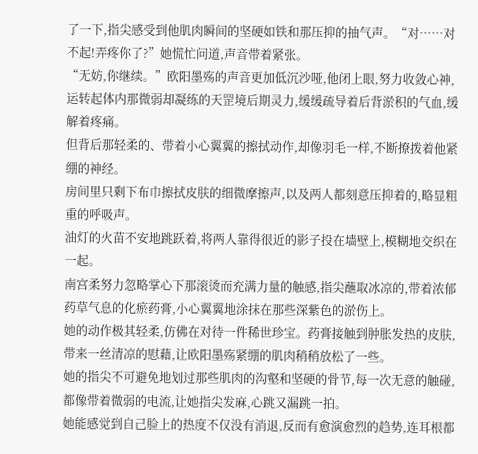了一下,指尖感受到他肌肉瞬间的坚硬如铁和那压抑的抽气声。“对……对不起!弄疼你了?”她慌忙问道,声音带着紧张。
“无妨,你继续。”欧阳墨殇的声音更加低沉沙哑,他闭上眼,努力收敛心神,运转起体内那微弱却凝练的天罡境后期灵力,缓缓疏导着后背淤积的气血,缓解着疼痛。
但背后那轻柔的、带着小心翼翼的擦拭动作,却像羽毛一样,不断撩拨着他紧绷的神经。
房间里只剩下布巾擦拭皮肤的细微摩擦声,以及两人都刻意压抑着的,略显粗重的呼吸声。
油灯的火苗不安地跳跃着,将两人靠得很近的影子投在墙壁上,模糊地交织在一起。
南宫柔努力忽略掌心下那滚烫而充满力量的触感,指尖蘸取冰凉的,带着浓郁药草气息的化瘀药膏,小心翼翼地涂抹在那些深紫色的淤伤上。
她的动作极其轻柔,仿佛在对待一件稀世珍宝。药膏接触到肿胀发热的皮肤,带来一丝清凉的慰藉,让欧阳墨殇紧绷的肌肉稍稍放松了一些。
她的指尖不可避免地划过那些肌肉的沟壑和坚硬的骨节,每一次无意的触碰,都像带着微弱的电流,让她指尖发麻,心跳又漏跳一拍。
她能感觉到自己脸上的热度不仅没有消退,反而有愈演愈烈的趋势,连耳根都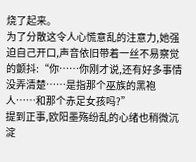烧了起来。
为了分散这令人心慌意乱的注意力,她强迫自己开口,声音依旧带着一丝不易察觉的颤抖:“你……你刚才说,还有好多事情没弄清楚……是指那个巫族的黑袍人……和那个赤足女孩吗?”
提到正事,欧阳墨殇纷乱的心绪也稍微沉淀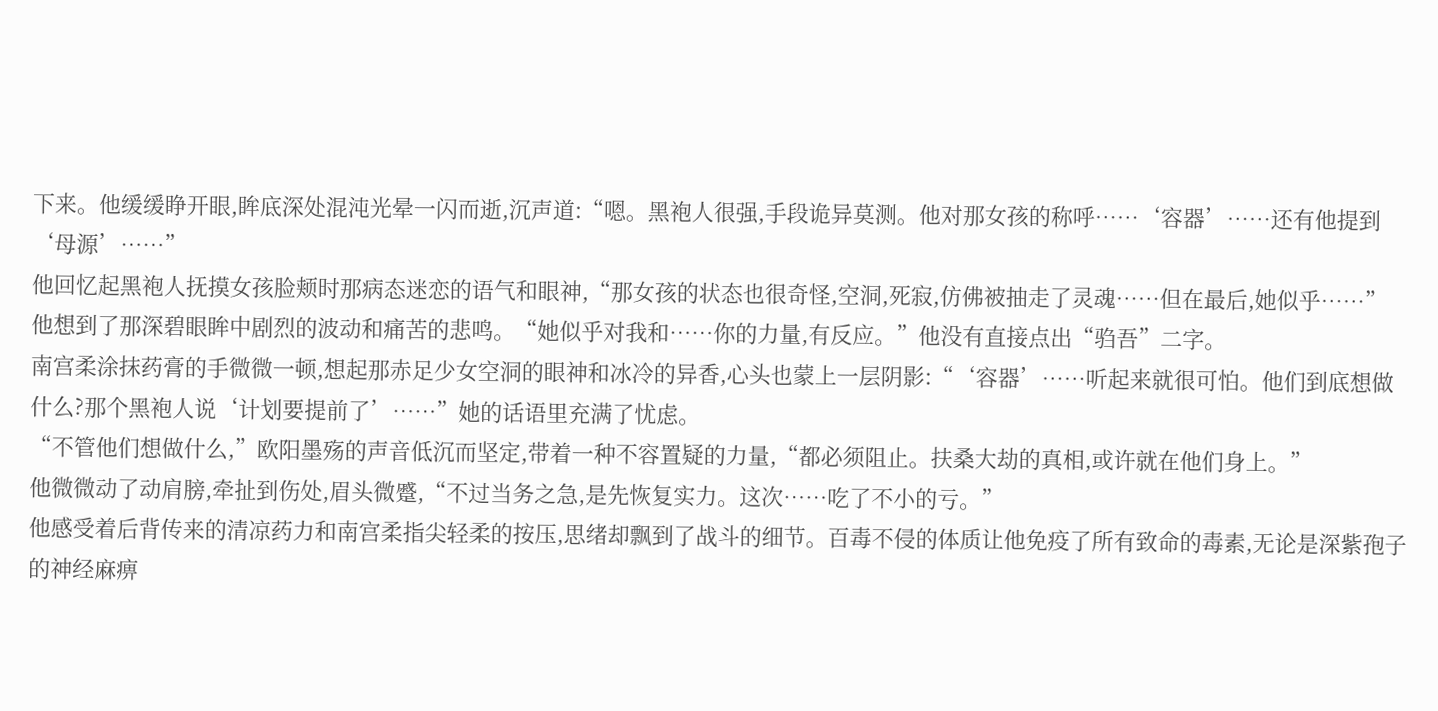下来。他缓缓睁开眼,眸底深处混沌光晕一闪而逝,沉声道:“嗯。黑袍人很强,手段诡异莫测。他对那女孩的称呼……‘容器’……还有他提到‘母源’……”
他回忆起黑袍人抚摸女孩脸颊时那病态迷恋的语气和眼神,“那女孩的状态也很奇怪,空洞,死寂,仿佛被抽走了灵魂……但在最后,她似乎……”
他想到了那深碧眼眸中剧烈的波动和痛苦的悲鸣。“她似乎对我和……你的力量,有反应。”他没有直接点出“驺吾”二字。
南宫柔涂抹药膏的手微微一顿,想起那赤足少女空洞的眼神和冰冷的异香,心头也蒙上一层阴影:“‘容器’……听起来就很可怕。他们到底想做什么?那个黑袍人说‘计划要提前了’……”她的话语里充满了忧虑。
“不管他们想做什么,”欧阳墨殇的声音低沉而坚定,带着一种不容置疑的力量,“都必须阻止。扶桑大劫的真相,或许就在他们身上。”
他微微动了动肩膀,牵扯到伤处,眉头微蹙,“不过当务之急,是先恢复实力。这次……吃了不小的亏。”
他感受着后背传来的清凉药力和南宫柔指尖轻柔的按压,思绪却飘到了战斗的细节。百毒不侵的体质让他免疫了所有致命的毒素,无论是深紫孢子的神经麻痹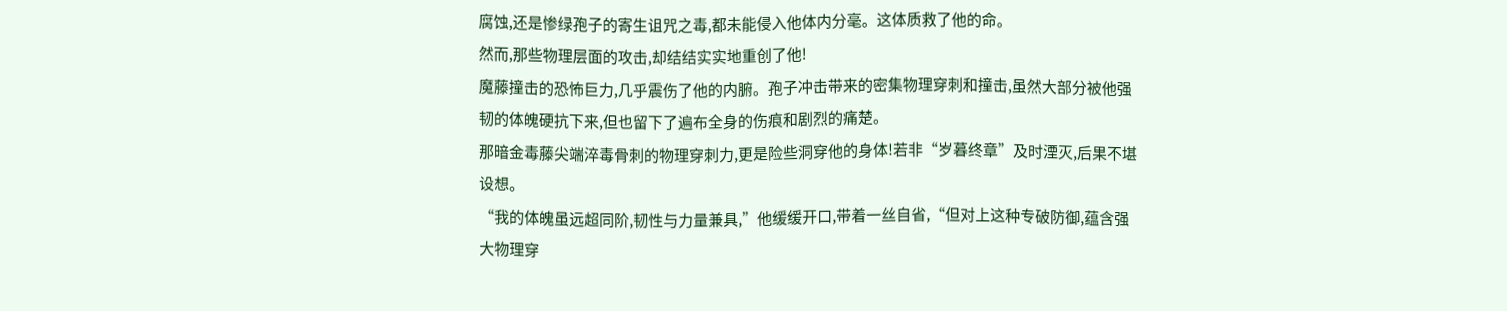腐蚀,还是惨绿孢子的寄生诅咒之毒,都未能侵入他体内分毫。这体质救了他的命。
然而,那些物理层面的攻击,却结结实实地重创了他!
魔藤撞击的恐怖巨力,几乎震伤了他的内腑。孢子冲击带来的密集物理穿刺和撞击,虽然大部分被他强韧的体魄硬抗下来,但也留下了遍布全身的伤痕和剧烈的痛楚。
那暗金毒藤尖端淬毒骨刺的物理穿刺力,更是险些洞穿他的身体!若非“岁暮终章”及时湮灭,后果不堪设想。
“我的体魄虽远超同阶,韧性与力量兼具,”他缓缓开口,带着一丝自省,“但对上这种专破防御,蕴含强大物理穿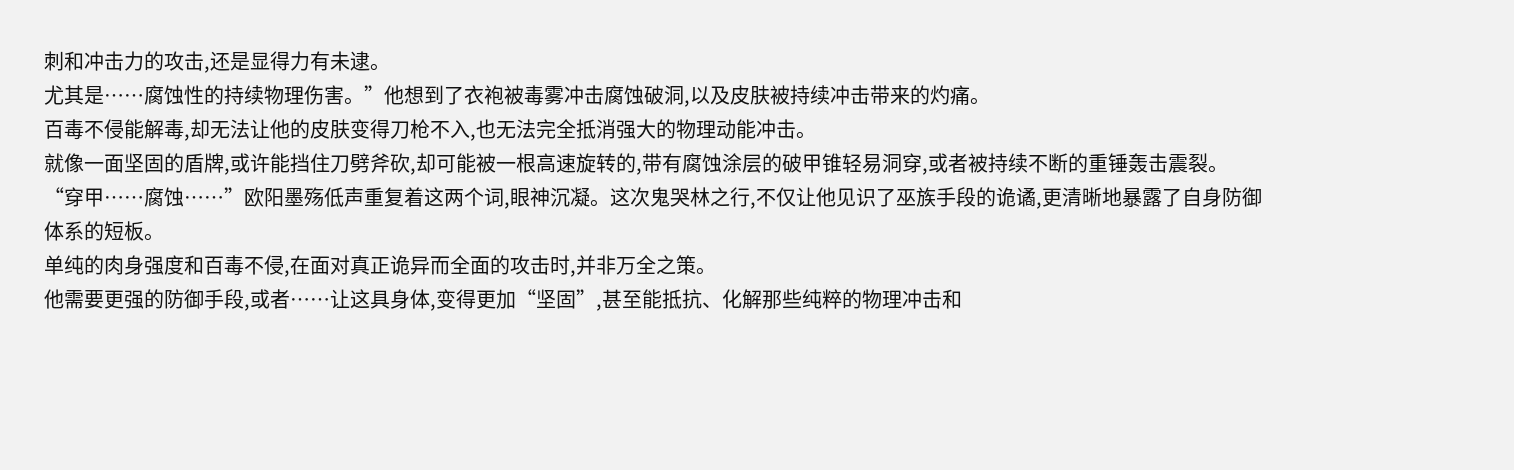刺和冲击力的攻击,还是显得力有未逮。
尤其是……腐蚀性的持续物理伤害。”他想到了衣袍被毒雾冲击腐蚀破洞,以及皮肤被持续冲击带来的灼痛。
百毒不侵能解毒,却无法让他的皮肤变得刀枪不入,也无法完全抵消强大的物理动能冲击。
就像一面坚固的盾牌,或许能挡住刀劈斧砍,却可能被一根高速旋转的,带有腐蚀涂层的破甲锥轻易洞穿,或者被持续不断的重锤轰击震裂。
“穿甲……腐蚀……”欧阳墨殇低声重复着这两个词,眼神沉凝。这次鬼哭林之行,不仅让他见识了巫族手段的诡谲,更清晰地暴露了自身防御体系的短板。
单纯的肉身强度和百毒不侵,在面对真正诡异而全面的攻击时,并非万全之策。
他需要更强的防御手段,或者……让这具身体,变得更加“坚固”,甚至能抵抗、化解那些纯粹的物理冲击和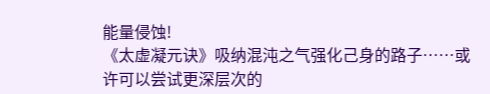能量侵蚀!
《太虚凝元诀》吸纳混沌之气强化己身的路子……或许可以尝试更深层次的